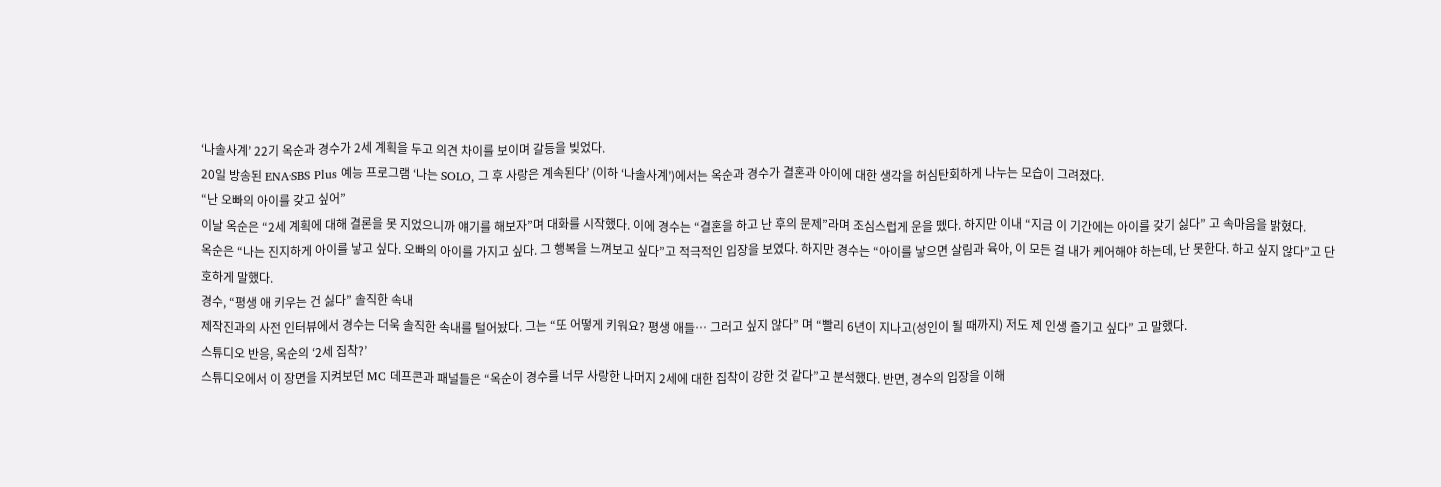‘나솔사계’ 22기 옥순과 경수가 2세 계획을 두고 의견 차이를 보이며 갈등을 빚었다.
20일 방송된 ENA·SBS Plus 예능 프로그램 ‘나는 SOLO, 그 후 사랑은 계속된다’ (이하 ‘나솔사계’)에서는 옥순과 경수가 결혼과 아이에 대한 생각을 허심탄회하게 나누는 모습이 그려졌다.
“난 오빠의 아이를 갖고 싶어”
이날 옥순은 “2세 계획에 대해 결론을 못 지었으니까 얘기를 해보자”며 대화를 시작했다. 이에 경수는 “결혼을 하고 난 후의 문제”라며 조심스럽게 운을 뗐다. 하지만 이내 “지금 이 기간에는 아이를 갖기 싫다” 고 속마음을 밝혔다.
옥순은 “나는 진지하게 아이를 낳고 싶다. 오빠의 아이를 가지고 싶다. 그 행복을 느껴보고 싶다”고 적극적인 입장을 보였다. 하지만 경수는 “아이를 낳으면 살림과 육아, 이 모든 걸 내가 케어해야 하는데, 난 못한다. 하고 싶지 않다”고 단호하게 말했다.
경수, “평생 애 키우는 건 싫다” 솔직한 속내
제작진과의 사전 인터뷰에서 경수는 더욱 솔직한 속내를 털어놨다. 그는 “또 어떻게 키워요? 평생 애들… 그러고 싶지 않다” 며 “빨리 6년이 지나고(성인이 될 때까지) 저도 제 인생 즐기고 싶다” 고 말했다.
스튜디오 반응, 옥순의 ‘2세 집착?’
스튜디오에서 이 장면을 지켜보던 MC 데프콘과 패널들은 “옥순이 경수를 너무 사랑한 나머지 2세에 대한 집착이 강한 것 같다”고 분석했다. 반면, 경수의 입장을 이해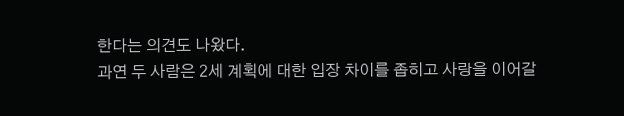한다는 의견도 나왔다.
과연 두 사람은 2세 계획에 대한 입장 차이를 좁히고 사랑을 이어갈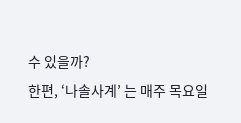수 있을까?
한편, ‘나솔사계’ 는 매주 목요일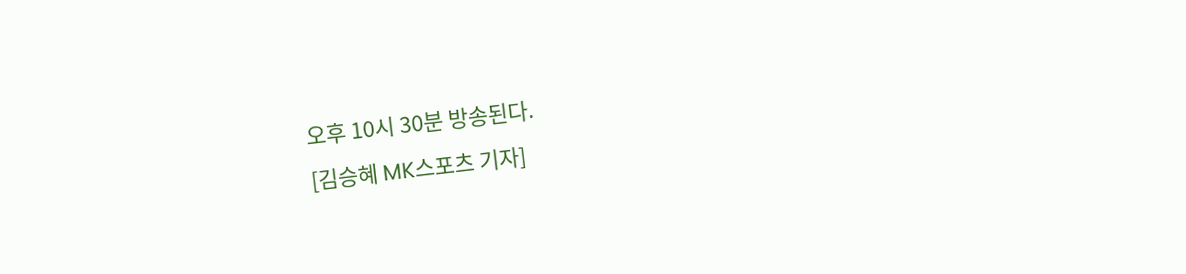오후 10시 30분 방송된다.
[김승혜 MK스포츠 기자]